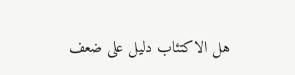هل الاكتئاب دليل على ضعف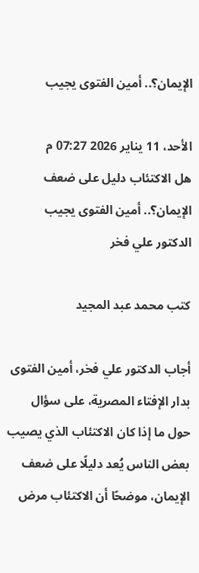الإيمان؟.. أمين الفتوى يجيب

الأحد، 11 يناير 2026 07:27 م
هل الاكتئاب دليل على ضعف الإيمان؟.. أمين الفتوى يجيب الدكتور علي فخر

كتب محمد عبد المجيد

أجاب الدكتور علي فخر، أمين الفتوى بدار الإفتاء المصرية، على سؤال حول ما إذا كان الاكتئاب الذي يصيب بعض الناس يُعد دليلًا على ضعف الإيمان، موضحًا أن الاكتئاب مرض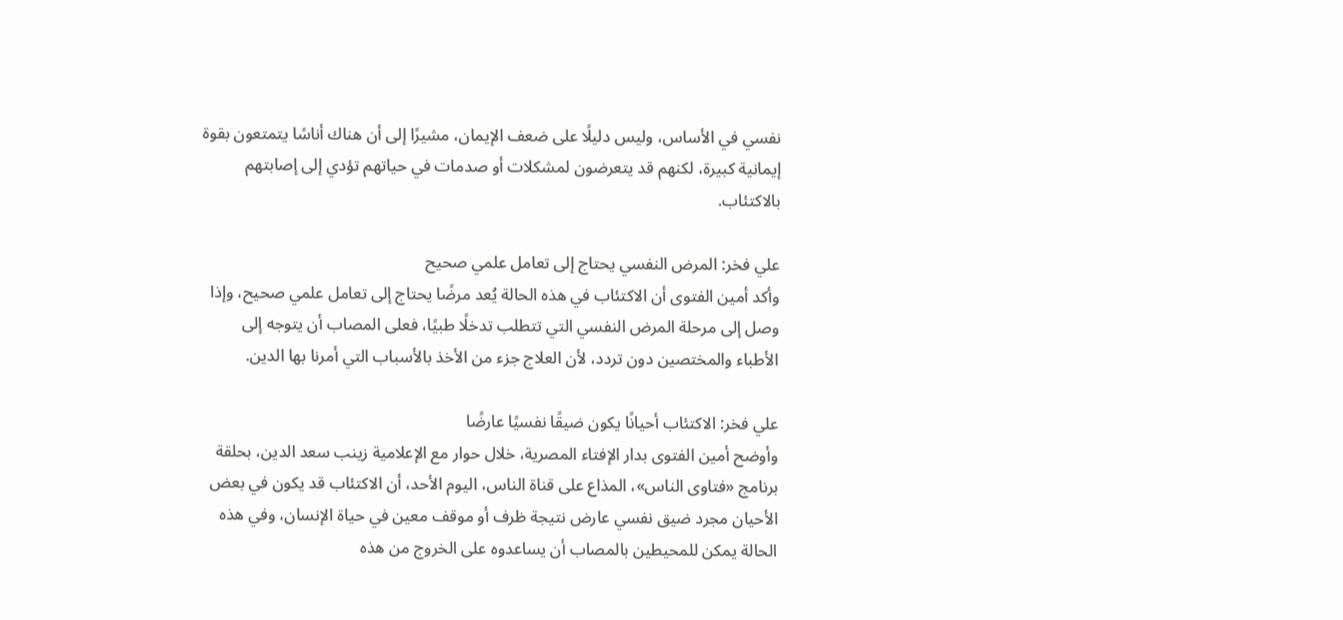نفسي في الأساس، وليس دليلًا على ضعف الإيمان، مشيرًا إلى أن هناك أناسًا يتمتعون بقوة إيمانية كبيرة، لكنهم قد يتعرضون لمشكلات أو صدمات في حياتهم تؤدي إلى إصابتهم بالاكتئاب.

علي فخر: المرض النفسي يحتاج إلى تعامل علمي صحيح
وأكد أمين الفتوى أن الاكتئاب في هذه الحالة يُعد مرضًا يحتاج إلى تعامل علمي صحيح، وإذا وصل إلى مرحلة المرض النفسي التي تتطلب تدخلًا طبيًا، فعلى المصاب أن يتوجه إلى الأطباء والمختصين دون تردد، لأن العلاج جزء من الأخذ بالأسباب التي أمرنا بها الدين.

علي فخر: الاكتئاب أحيانًا يكون ضيقًا نفسيًا عارضًا
وأوضح أمين الفتوى بدار الإفتاء المصرية، خلال حوار مع الإعلامية زينب سعد الدين، بحلقة برنامج «فتاوى الناس»، المذاع على قناة الناس، اليوم الأحد، أن الاكتئاب قد يكون في بعض الأحيان مجرد ضيق نفسي عارض نتيجة ظرف أو موقف معين في حياة الإنسان، وفي هذه الحالة يمكن للمحيطين بالمصاب أن يساعدوه على الخروج من هذه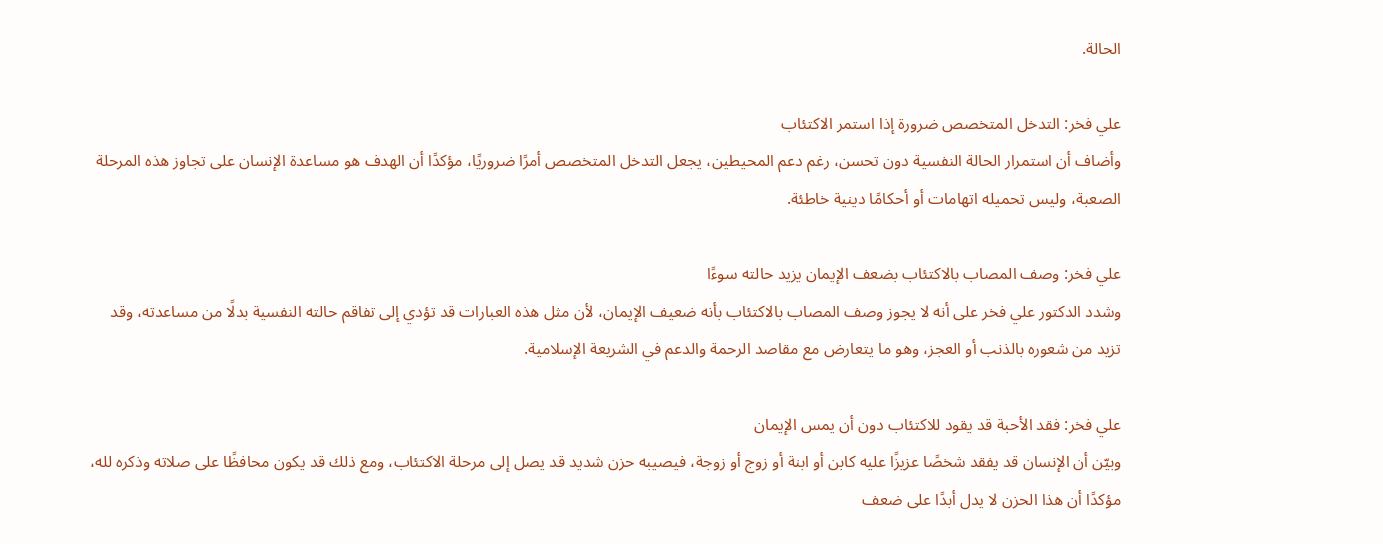الحالة.

علي فخر: التدخل المتخصص ضرورة إذا استمر الاكتئاب
وأضاف أن استمرار الحالة النفسية دون تحسن، رغم دعم المحيطين، يجعل التدخل المتخصص أمرًا ضروريًا، مؤكدًا أن الهدف هو مساعدة الإنسان على تجاوز هذه المرحلة الصعبة، وليس تحميله اتهامات أو أحكامًا دينية خاطئة.

علي فخر: وصف المصاب بالاكتئاب بضعف الإيمان يزيد حالته سوءًا
وشدد الدكتور علي فخر على أنه لا يجوز وصف المصاب بالاكتئاب بأنه ضعيف الإيمان، لأن مثل هذه العبارات قد تؤدي إلى تفاقم حالته النفسية بدلًا من مساعدته، وقد تزيد من شعوره بالذنب أو العجز، وهو ما يتعارض مع مقاصد الرحمة والدعم في الشريعة الإسلامية.

علي فخر: فقد الأحبة قد يقود للاكتئاب دون أن يمس الإيمان
وبيّن أن الإنسان قد يفقد شخصًا عزيزًا عليه كابن أو ابنة أو زوج أو زوجة، فيصيبه حزن شديد قد يصل إلى مرحلة الاكتئاب، ومع ذلك قد يكون محافظًا على صلاته وذكره لله، مؤكدًا أن هذا الحزن لا يدل أبدًا على ضعف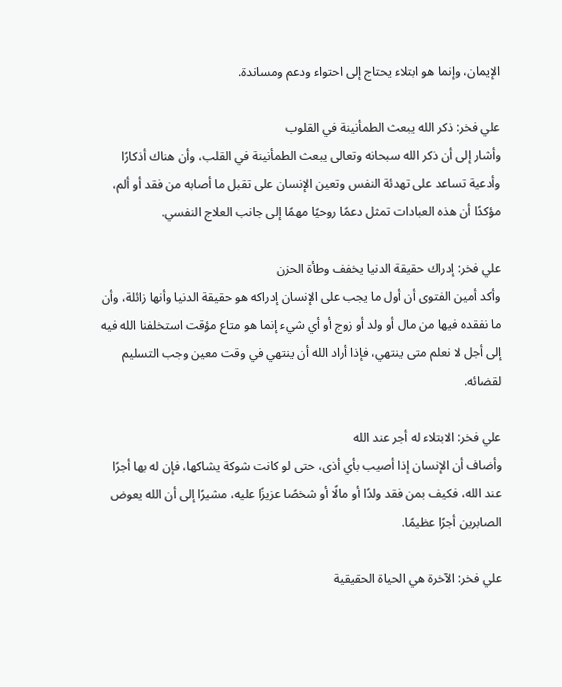الإيمان، وإنما هو ابتلاء يحتاج إلى احتواء ودعم ومساندة.

علي فخر: ذكر الله يبعث الطمأنينة في القلوب
وأشار إلى أن ذكر الله سبحانه وتعالى يبعث الطمأنينة في القلب، وأن هناك أذكارًا وأدعية تساعد على تهدئة النفس وتعين الإنسان على تقبل ما أصابه من فقد أو ألم، مؤكدًا أن هذه العبادات تمثل دعمًا روحيًا مهمًا إلى جانب العلاج النفسي.

علي فخر: إدراك حقيقة الدنيا يخفف وطأة الحزن
وأكد أمين الفتوى أن أول ما يجب على الإنسان إدراكه هو حقيقة الدنيا وأنها زائلة، وأن ما نفقده فيها من مال أو ولد أو زوج أو أي شيء إنما هو متاع مؤقت استخلفنا الله فيه إلى أجل لا نعلم متى ينتهي، فإذا أراد الله أن ينتهي في وقت معين وجب التسليم لقضائه.

علي فخر: الابتلاء له أجر عند الله
وأضاف أن الإنسان إذا أصيب بأي أذى، حتى لو كانت شوكة يشاكها، فإن له بها أجرًا عند الله، فكيف بمن فقد ولدًا أو مالًا أو شخصًا عزيزًا عليه، مشيرًا إلى أن الله يعوض الصابرين أجرًا عظيمًا.

علي فخر: الآخرة هي الحياة الحقيقية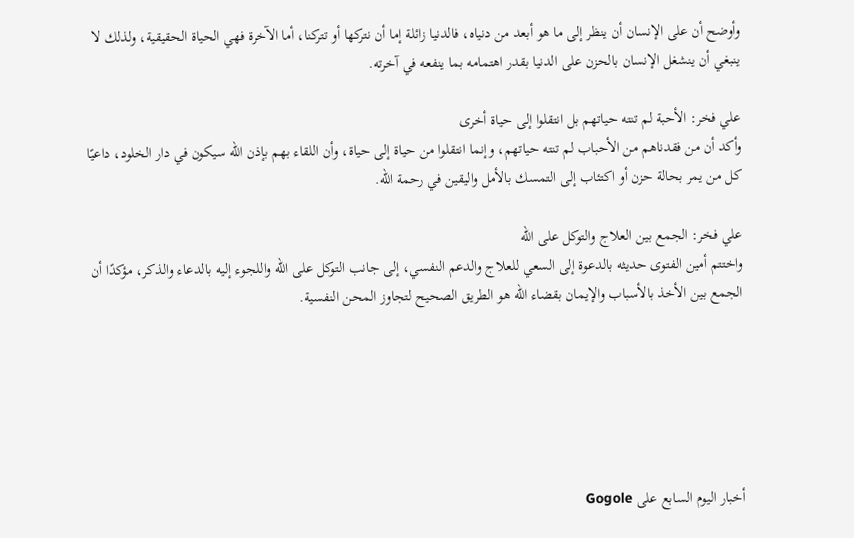وأوضح أن على الإنسان أن ينظر إلى ما هو أبعد من دنياه، فالدنيا زائلة إما أن نتركها أو تتركنا، أما الآخرة فهي الحياة الحقيقية، ولذلك لا ينبغي أن ينشغل الإنسان بالحزن على الدنيا بقدر اهتمامه بما ينفعه في آخرته.

علي فخر: الأحبة لم تنته حياتهم بل انتقلوا إلى حياة أخرى
وأكد أن من فقدناهم من الأحباب لم تنته حياتهم، وإنما انتقلوا من حياة إلى حياة، وأن اللقاء بهم بإذن الله سيكون في دار الخلود، داعيًا كل من يمر بحالة حزن أو اكتئاب إلى التمسك بالأمل واليقين في رحمة الله.

علي فخر: الجمع بين العلاج والتوكل على الله
واختتم أمين الفتوى حديثه بالدعوة إلى السعي للعلاج والدعم النفسي، إلى جانب التوكل على الله واللجوء إليه بالدعاء والذكر، مؤكدًا أن الجمع بين الأخذ بالأسباب والإيمان بقضاء الله هو الطريق الصحيح لتجاوز المحن النفسية.






أخبار اليوم السابع على Gogole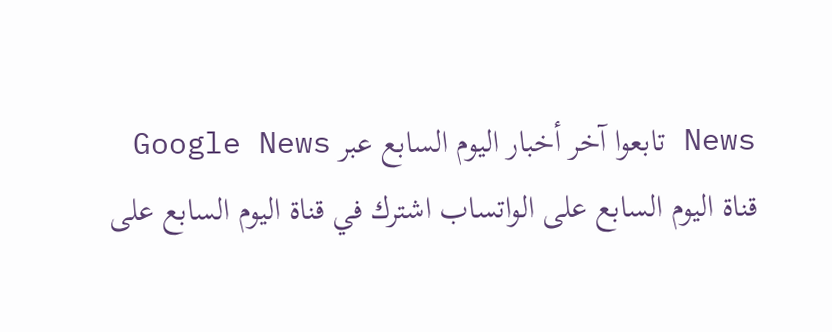News تابعوا آخر أخبار اليوم السابع عبر Google News
قناة اليوم السابع على الواتساب اشترك في قناة اليوم السابع على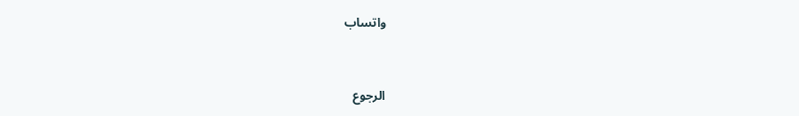واتساب



الرجوع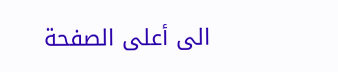الى أعلى الصفحة